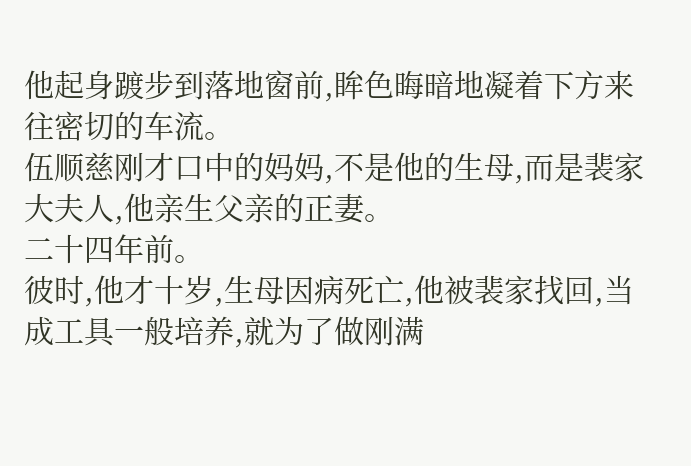他起身踱步到落地窗前,眸色晦暗地凝着下方来往密切的车流。
伍顺慈刚才口中的妈妈,不是他的生母,而是裴家大夫人,他亲生父亲的正妻。
二十四年前。
彼时,他才十岁,生母因病死亡,他被裴家找回,当成工具一般培养,就为了做刚满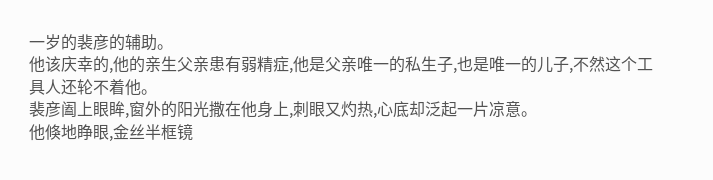一岁的裴彦的辅助。
他该庆幸的,他的亲生父亲患有弱精症,他是父亲唯一的私生子,也是唯一的儿子,不然这个工具人还轮不着他。
裴彦阖上眼眸,窗外的阳光撒在他身上,刺眼又灼热,心底却泛起一片凉意。
他倏地睁眼,金丝半框镜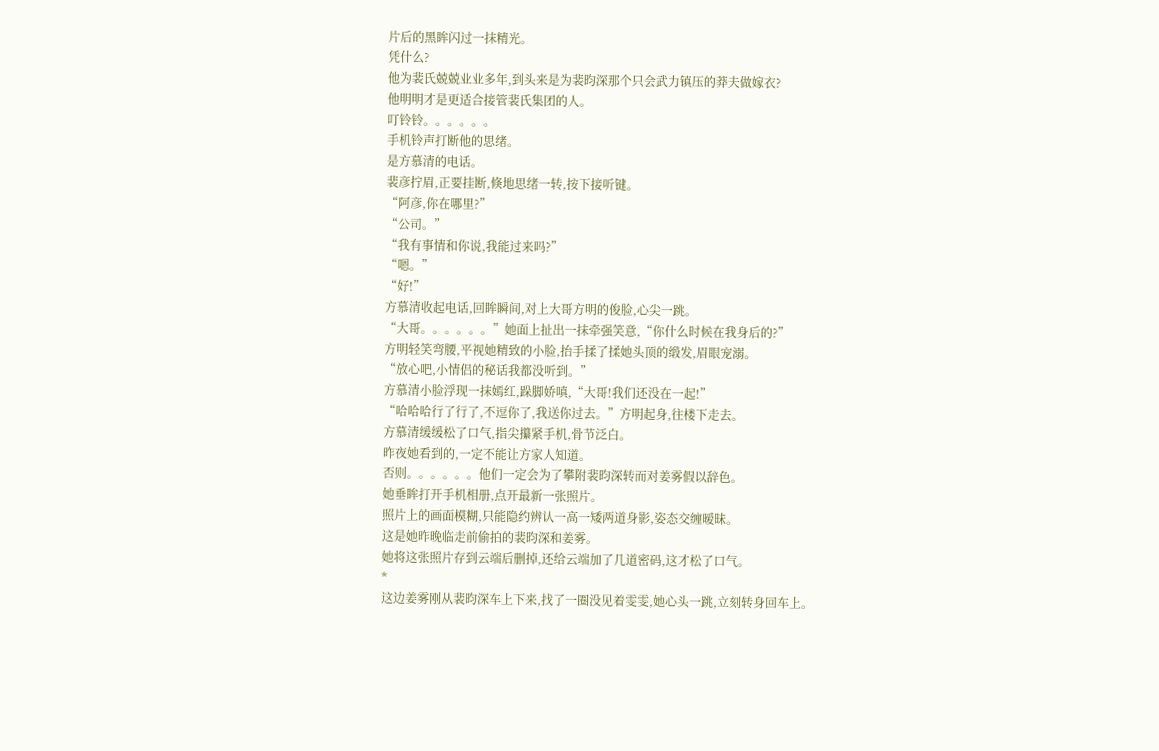片后的黑眸闪过一抹精光。
凭什么?
他为裴氏兢兢业业多年,到头来是为裴昀深那个只会武力镇压的莽夫做嫁衣?
他明明才是更适合接管裴氏集团的人。
叮铃铃。。。。。。
手机铃声打断他的思绪。
是方慕清的电话。
裴彦拧眉,正要挂断,倏地思绪一转,按下接听键。
“阿彦,你在哪里?”
“公司。”
“我有事情和你说,我能过来吗?”
“嗯。”
“好!”
方慕清收起电话,回眸瞬间,对上大哥方明的俊脸,心尖一跳。
“大哥。。。。。。”她面上扯出一抹牵强笑意,“你什么时候在我身后的?”
方明轻笑弯腰,平视她精致的小脸,抬手揉了揉她头顶的缎发,眉眼宠溺。
“放心吧,小情侣的秘话我都没听到。”
方慕清小脸浮现一抹嫣红,跺脚娇嗔,“大哥!我们还没在一起!”
“哈哈哈行了行了,不逗你了,我送你过去。”方明起身,往楼下走去。
方慕清缓缓松了口气,指尖攥紧手机,骨节泛白。
昨夜她看到的,一定不能让方家人知道。
否则。。。。。。他们一定会为了攀附裴昀深转而对姜雾假以辞色。
她垂眸打开手机相册,点开最新一张照片。
照片上的画面模糊,只能隐约辨认一高一矮两道身影,姿态交缠暧昧。
这是她昨晚临走前偷拍的裴昀深和姜雾。
她将这张照片存到云端后删掉,还给云端加了几道密码,这才松了口气。
*
这边姜雾刚从裴昀深车上下来,找了一圈没见着雯雯,她心头一跳,立刻转身回车上。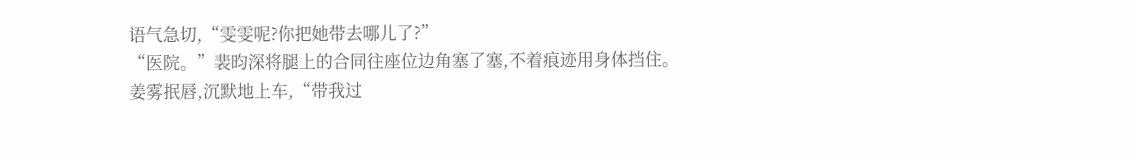语气急切,“雯雯呢?你把她带去哪儿了?”
“医院。”裴昀深将腿上的合同往座位边角塞了塞,不着痕迹用身体挡住。
姜雾抿唇,沉默地上车,“带我过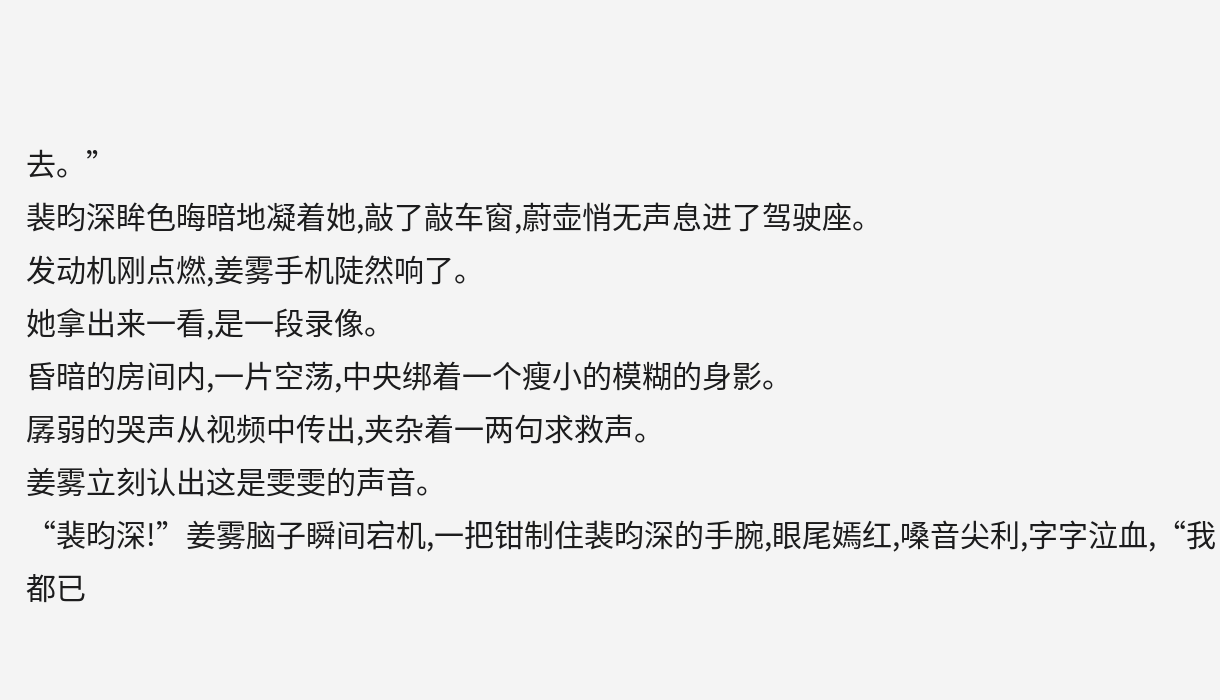去。”
裴昀深眸色晦暗地凝着她,敲了敲车窗,蔚壶悄无声息进了驾驶座。
发动机刚点燃,姜雾手机陡然响了。
她拿出来一看,是一段录像。
昏暗的房间内,一片空荡,中央绑着一个瘦小的模糊的身影。
孱弱的哭声从视频中传出,夹杂着一两句求救声。
姜雾立刻认出这是雯雯的声音。
“裴昀深!”姜雾脑子瞬间宕机,一把钳制住裴昀深的手腕,眼尾嫣红,嗓音尖利,字字泣血,“我都已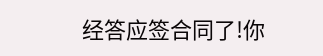经答应签合同了!你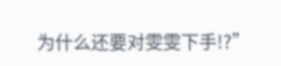为什么还要对雯雯下手!?”